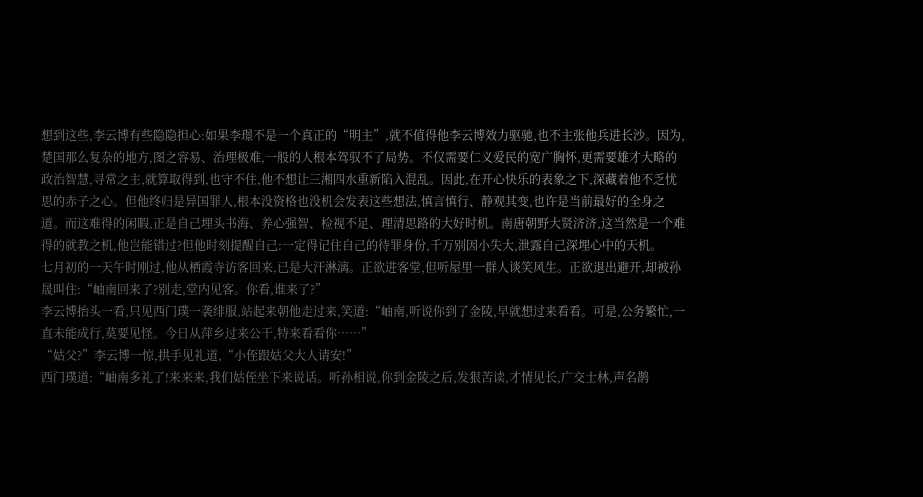想到这些,李云博有些隐隐担心:如果李璟不是一个真正的“明主”,就不值得他李云博效力驱驰,也不主张他兵进长沙。因为,楚国那么复杂的地方,图之容易、治理极难,一般的人根本驾驭不了局势。不仅需要仁义爱民的宽广胸怀,更需要雄才大略的政治智慧,寻常之主,就算取得到,也守不住,他不想让三湘四水重新陷入混乱。因此,在开心快乐的表象之下,深藏着他不乏忧思的赤子之心。但他终归是异国罪人,根本没资格也没机会发表这些想法,慎言慎行、静观其变,也许是当前最好的全身之道。而这难得的闲暇,正是自己埋头书海、养心强智、检视不足、理清思路的大好时机。南唐朝野大贤济济,这当然是一个难得的就教之机,他岂能错过?但他时刻提醒自己:一定得记住自己的待罪身份,千万别因小失大,泄露自己深埋心中的天机。
七月初的一天午时刚过,他从栖霞寺访客回来,已是大汗淋漓。正欲进客堂,但听屋里一群人谈笑风生。正欲退出避开,却被孙晟叫住:“岫南回来了?别走,堂内见客。你看,谁来了?”
李云博抬头一看,只见西门璞一袭绯服,站起来朝他走过来,笑道:“岫南,听说你到了金陵,早就想过来看看。可是,公务繁忙,一直未能成行,莫要见怪。今日从萍乡过来公干,特来看看你……”
“姑父?”李云博一惊,拱手见礼道,“小侄跟姑父大人请安!”
西门璞道:“岫南多礼了!来来来,我们姑侄坐下来说话。听孙相说,你到金陵之后,发狠苦读,才情见长,广交士林,声名鹊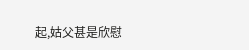起,姑父甚是欣慰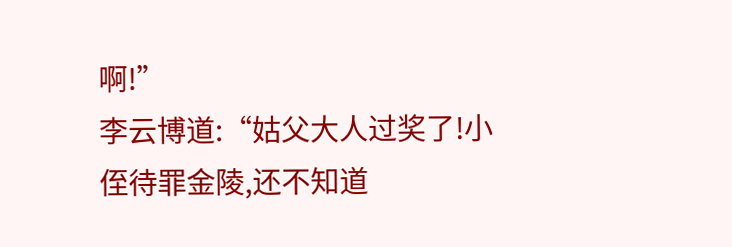啊!”
李云博道:“姑父大人过奖了!小侄待罪金陵,还不知道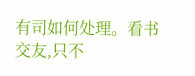有司如何处理。看书交友,只不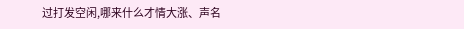过打发空闲,哪来什么才情大涨、声名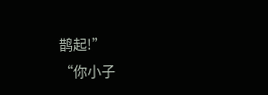鹊起!”
“你小子